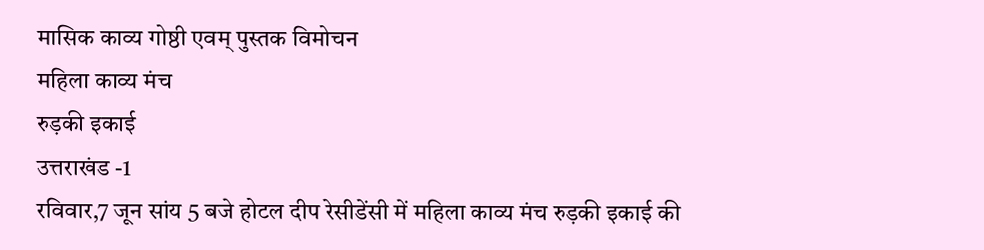मासिक काव्य गोष्ठी एवम् पुस्तक विमोचन
महिला काव्य मंच
रुड़की इकाई
उत्तराखंड -1
रविवार,7 जून सांय 5 बजे होटल दीप रेसीडेंसी में महिला काव्य मंच रुड़की इकाई की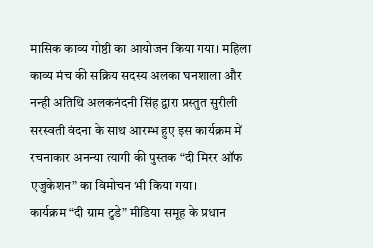मासिक काव्य गोष्ठी का आयोजन किया गया। महिला काव्य मंच की सक्रिय सदस्य अलका घनशाला और नन्ही अतिथि अलकनंदनी सिंह द्वारा प्रस्तुत सुरीली सरस्वती वंदना के साथ आरम्भ हुए इस कार्यक्रम में रचनाकार अनन्या त्यागी की पुस्तक “दी मिरर ऑफ एजुकेशन” का विमोचन भी किया गया।
कार्यक्रम “दी ग्राम टुडे” मीडिया समूह के प्रधान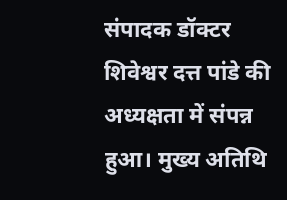संपादक डॉक्टर शिवेश्वर दत्त पांडे की अध्यक्षता में संपन्न हुआ। मुख्य अतिथि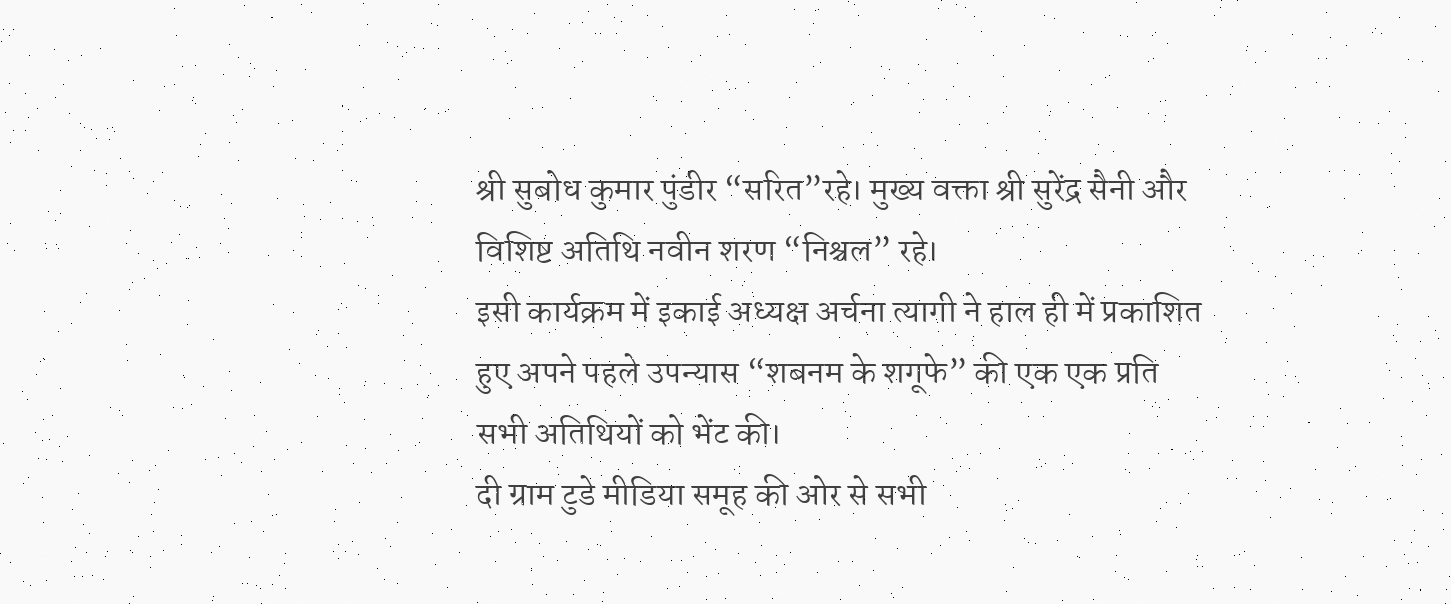श्री सुबोध कुमार पुंडीर “सरित”रहे। मुख्य वक्ता श्री सुरेंद्र सैनी और विशिष्ट अतिथि नवीन शरण “निश्चल” रहे।
इसी कार्यक्रम में इकाई अध्यक्ष अर्चना त्यागी ने हाल ही में प्रकाशित हुए अपने पहले उपन्यास “शबनम के शगूफे” की एक एक प्रति सभी अतिथियों को भेंट की।
दी ग्राम टुडे मीडिया समूह की ओर से सभी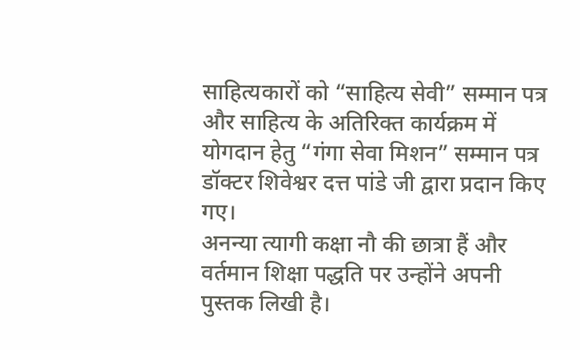साहित्यकारों को “साहित्य सेवी” सम्मान पत्र और साहित्य के अतिरिक्त कार्यक्रम में योगदान हेतु “गंगा सेवा मिशन” सम्मान पत्र डॉक्टर शिवेश्वर दत्त पांडे जी द्वारा प्रदान किए गए।
अनन्या त्यागी कक्षा नौ की छात्रा हैं और वर्तमान शिक्षा पद्धति पर उन्होंने अपनी पुस्तक लिखी है।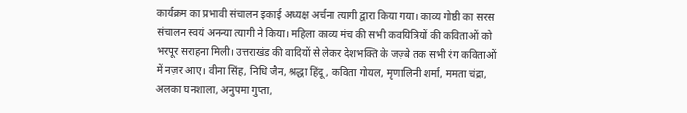कार्यक्रम का प्रभावी संचालन इकाई अध्यक्ष अर्चना त्यागी द्वारा किया गया। काव्य गोष्ठी का सरस संचालन स्वयं अनन्या त्यागी ने किया। महिला काव्य मंच की सभी कवयित्रियों की कविताओं को भरपूर सराहना मिली। उत्तराखंड की वादियों से लेकर देशभक्ति के जज़्बे तक सभी रंग कविताओं में नज़र आए। वीना सिंह, निधि जैन, श्रद्धा हिंदू, कविता गोयल, मृणालिनी शर्मा, ममता चंद्रा, अलका घनशाला, अनुपमा गुप्ता,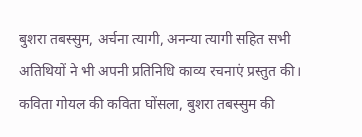बुशरा तबस्सुम, अर्चना त्यागी, अनन्या त्यागी सहित सभी अतिथियों ने भी अपनी प्रतिनिधि काव्य रचनाएं प्रस्तुत की।
कविता गोयल की कविता घोंसला, बुशरा तबस्सुम की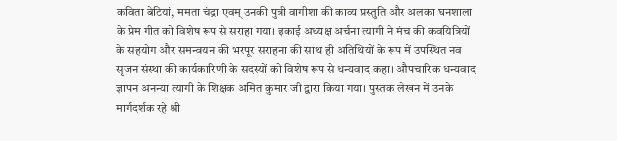कविता बेटियां, ममता चंद्रा एवम् उनकी पुत्री वागीशा की काव्य प्रस्तुति और अलका घनशाला के प्रेम गीत को विशेष रूप से सराहा गया। इकाई अध्यक्ष अर्चना त्यागी ने मंच की कवयित्रियों के सहयोग और समन्वयन की भरपूर सराहना की साथ ही अतिथियों के रूप में उपस्थित नव सृजन संस्था की कार्यकारिणी के सदस्यों को विशेष रूप से धन्यवाद कहा। औपचारिक धन्यवाद ज्ञापन अनन्या त्यागी के शिक्षक अमित कुमार जी द्वारा किया गया। पुस्तक लेखन में उनके मार्गदर्शक रहे श्री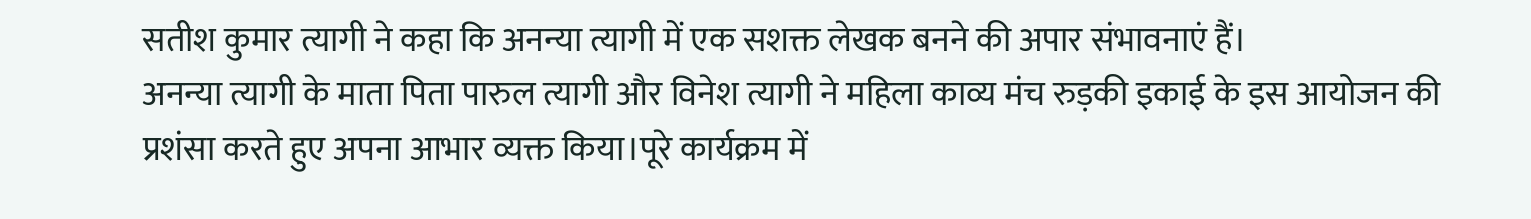सतीश कुमार त्यागी ने कहा कि अनन्या त्यागी में एक सशक्त लेखक बनने की अपार संभावनाएं हैं।
अनन्या त्यागी के माता पिता पारुल त्यागी और विनेश त्यागी ने महिला काव्य मंच रुड़की इकाई के इस आयोजन की प्रशंसा करते हुए अपना आभार व्यक्त किया।पूरे कार्यक्रम में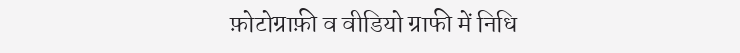फ़ोटोग्राफ़ी व वीडियो ग्राफी में निधि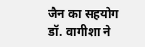जैन का सहयोग डॉ. वागीशा ने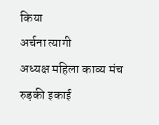किया
अर्चना त्यागी
अध्यक्ष महिला काव्य मंच
रुड़की इकाई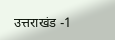उत्तराखंड -1